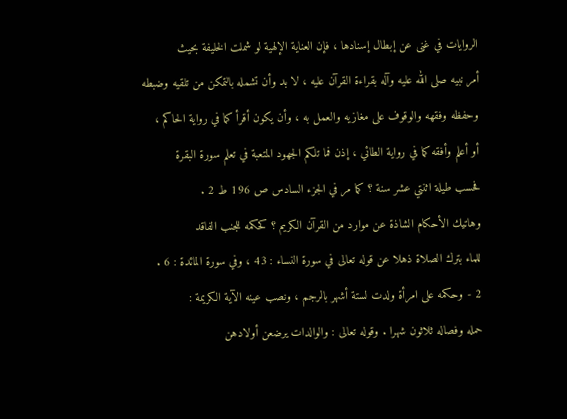الروايات في غنى عن إبطال إسنادها ، فإن العناية الإلهية لو شملت الخليفة بحيث
أمر نبيه صلى الله عليه وآله بقراءة القرآن عليه ، لا بد وأن تشمله بالتمكن من تلقيه وضبطه
وحفظه وفقهه والوقوف على مغازيه والعمل به ، وأن يكون أقرأ كما في رواية الحاكم ،
أو أعلم وأفقه كما في رواية الطائي ، إذن فما تلكم الجهود المتعبة في تعلم سورة البقرة
فحسب طيلة اثنتي عشر سنة ؟ كما مر في الجزء السادس ص 196 ط 2 .
وهاتيك الأحكام الشاذة عن موارد من القرآن الكريم ؟ كحكمه للجنب الفاقد
للماء بترك الصلاة ذهلا عن قوله تعالى في سورة النساء : 43 ، وفي سورة المائدة : 6 .
2 - وحكمه على امرأة ولدت لستة أشهر بالرجم ، ونصب عينه الآية الكريمة :
حمله وفصاله ثلاثون شهرا . وقوله تعالى : والوالدات يرضعن أولادهن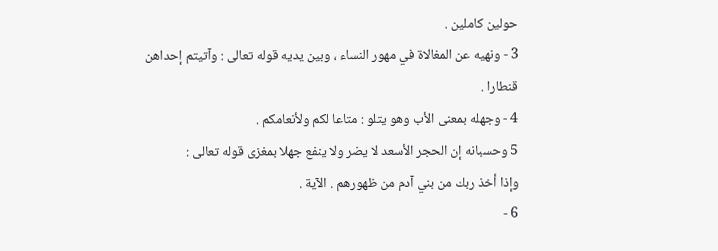حولين كاملين .
3 - ونهيه عن المغالاة في مهور النساء ، وبين يديه قوله تعالى : وآتيتم إحداهن
قنطارا .
4 - وجهله بمعنى الأب وهو يتلو : متاعا لكم ولأنعامكم .
5 وحسبانه إن الحجر الأسعد لا يضر ولا ينفع جهلا بمغزى قوله تعالى :
وإذا أخذ ربك من بني آدم من ظهورهم . الآية .
6 -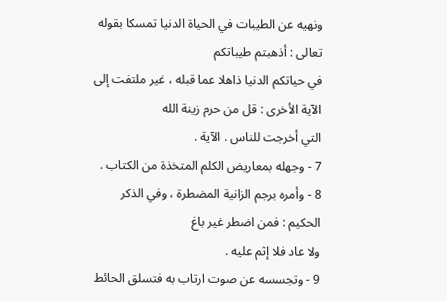ونهيه عن الطيبات في الحياة الدنيا تمسكا بقوله تعالى : أذهبتم طيباتكم
في حياتكم الدنيا ذاهلا عما قبله ، غير ملتفت إلى الآية الأخرى : قل من حرم زينة الله
التي أخرجت للناس . الآية .
7 - وجهله بمعاريض الكلم المتخذة من الكتاب .
8 - وأمره برجم الزانية المضطرة ، وفي الذكر الحكيم : فمن اضطر غير باغ
ولا عاد فلا إثم عليه .
9 - وتجسسه عن صوت ارتاب به فتسلق الحائط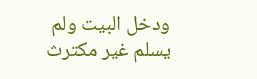ودخل البيت ولم يسلم غير مكترث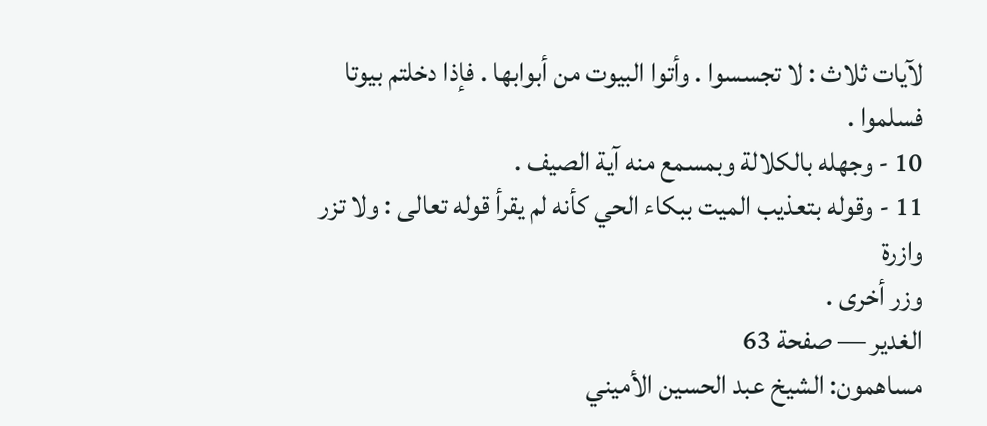لآيات ثلاث : لا تجسسوا . وأتوا البيوت من أبوابها . فإذا دخلتم بيوتا فسلموا .
10 - وجهله بالكلالة وبمسمع منه آية الصيف .
11 - وقوله بتعذيب الميت ببكاء الحي كأنه لم يقرأ قوله تعالى : ولا تزر وازرة
وزر أخرى .
الغدير — صفحة 63
مساهمون: الشيخ عبد الحسين الأميني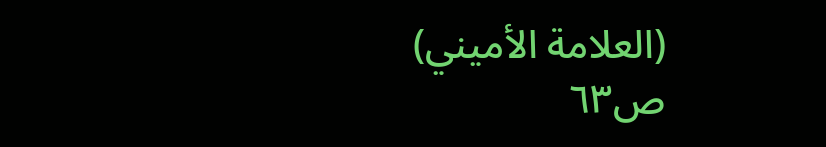(العلامة الأميني)
ص٦٣